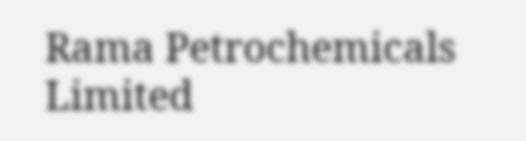Rama Petrochemicals Limited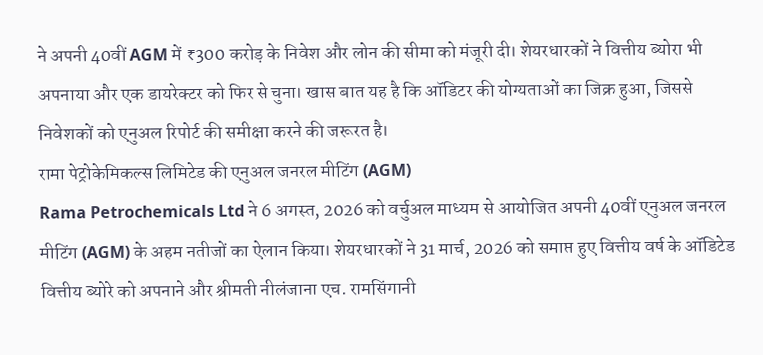ने अपनी 40वीं AGM में ₹300 करोड़ के निवेश और लोन की सीमा को मंजूरी दी। शेयरधारकों ने वित्तीय ब्योरा भी अपनाया और एक डायरेक्टर को फिर से चुना। खास बात यह है कि ऑडिटर की योग्यताओं का जिक्र हुआ, जिससे निवेशकों को एनुअल रिपोर्ट की समीक्षा करने की जरूरत है।
रामा पेट्रोकेमिकल्स लिमिटेड की एनुअल जनरल मीटिंग (AGM)
Rama Petrochemicals Ltd ने 6 अगस्त, 2026 को वर्चुअल माध्यम से आयोजित अपनी 40वीं एनुअल जनरल मीटिंग (AGM) के अहम नतीजों का ऐलान किया। शेयरधारकों ने 31 मार्च, 2026 को समाप्त हुए वित्तीय वर्ष के ऑडिटेड वित्तीय ब्योरे को अपनाने और श्रीमती नीलंजाना एच. रामसिंगानी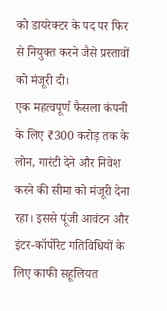को डायरेक्टर के पद पर फिर से नियुक्त करने जैसे प्रस्तावों को मंजूरी दी।
एक महत्वपूर्ण फैसला कंपनी के लिए ₹300 करोड़ तक के लोन, गारंटी देने और निवेश करने की सीमा को मंजूरी देना रहा। इससे पूंजी आवंटन और इंटर-कॉर्पोरेट गतिविधियों के लिए काफी सहूलियत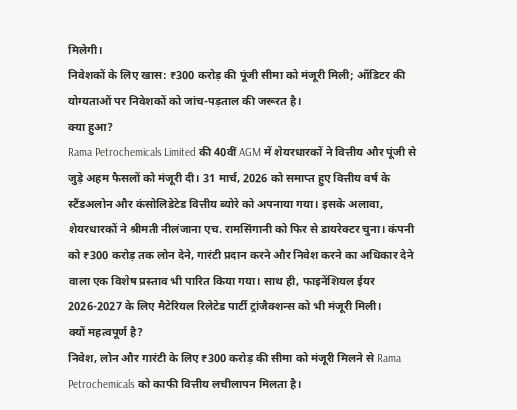मिलेगी।
निवेशकों के लिए खास: ₹300 करोड़ की पूंजी सीमा को मंजूरी मिली; ऑडिटर की योग्यताओं पर निवेशकों को जांच-पड़ताल की जरूरत है।
क्या हुआ?
Rama Petrochemicals Limited की 40वीं AGM में शेयरधारकों ने वित्तीय और पूंजी से जुड़े अहम फैसलों को मंजूरी दी। 31 मार्च, 2026 को समाप्त हुए वित्तीय वर्ष के स्टैंडअलोन और कंसोलिडेटेड वित्तीय ब्योरे को अपनाया गया। इसके अलावा, शेयरधारकों ने श्रीमती नीलंजाना एच. रामसिंगानी को फिर से डायरेक्टर चुना। कंपनी को ₹300 करोड़ तक लोन देने, गारंटी प्रदान करने और निवेश करने का अधिकार देने वाला एक विशेष प्रस्ताव भी पारित किया गया। साथ ही, फाइनेंशियल ईयर 2026-2027 के लिए मैटेरियल रिलेटेड पार्टी ट्रांजैक्शन्स को भी मंजूरी मिली।
क्यों महत्वपूर्ण है?
निवेश, लोन और गारंटी के लिए ₹300 करोड़ की सीमा को मंजूरी मिलने से Rama Petrochemicals को काफी वित्तीय लचीलापन मिलता है।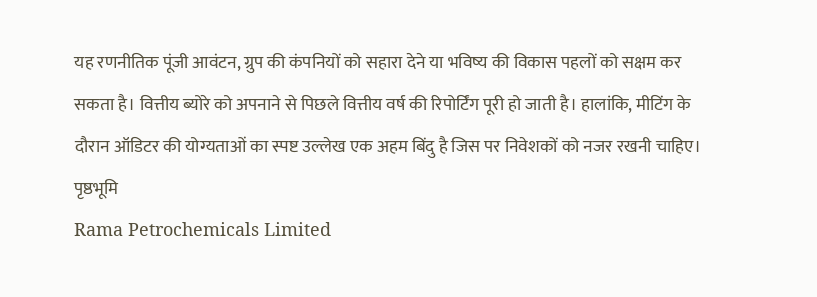यह रणनीतिक पूंजी आवंटन, ग्रुप की कंपनियों को सहारा देने या भविष्य की विकास पहलों को सक्षम कर सकता है। वित्तीय ब्योरे को अपनाने से पिछले वित्तीय वर्ष की रिपोर्टिंग पूरी हो जाती है। हालांकि, मीटिंग के दौरान ऑडिटर की योग्यताओं का स्पष्ट उल्लेख एक अहम बिंदु है जिस पर निवेशकों को नजर रखनी चाहिए।
पृष्ठभूमि
Rama Petrochemicals Limited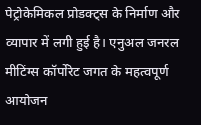पेट्रोकेमिकल प्रोडक्ट्स के निर्माण और व्यापार में लगी हुई है। एनुअल जनरल मीटिंग्स कॉर्पोरेट जगत के महत्वपूर्ण आयोजन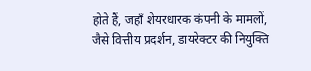होते हैं, जहाँ शेयरधारक कंपनी के मामलों, जैसे वित्तीय प्रदर्शन, डायरेक्टर की नियुक्ति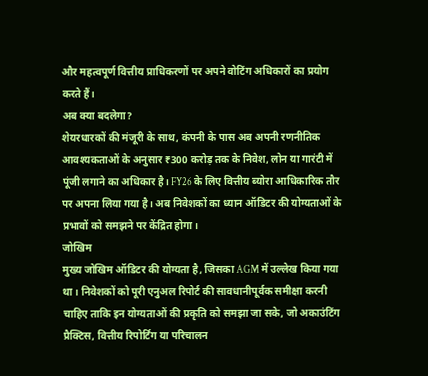और महत्वपूर्ण वित्तीय प्राधिकरणों पर अपने वोटिंग अधिकारों का प्रयोग करते हैं।
अब क्या बदलेगा?
शेयरधारकों की मंजूरी के साथ, कंपनी के पास अब अपनी रणनीतिक आवश्यकताओं के अनुसार ₹300 करोड़ तक के निवेश, लोन या गारंटी में पूंजी लगाने का अधिकार है। FY26 के लिए वित्तीय ब्योरा आधिकारिक तौर पर अपना लिया गया है। अब निवेशकों का ध्यान ऑडिटर की योग्यताओं के प्रभावों को समझने पर केंद्रित होगा।
जोखिम
मुख्य जोखिम ऑडिटर की योग्यता है, जिसका AGM में उल्लेख किया गया था। निवेशकों को पूरी एनुअल रिपोर्ट की सावधानीपूर्वक समीक्षा करनी चाहिए ताकि इन योग्यताओं की प्रकृति को समझा जा सके, जो अकाउंटिंग प्रैक्टिस, वित्तीय रिपोर्टिंग या परिचालन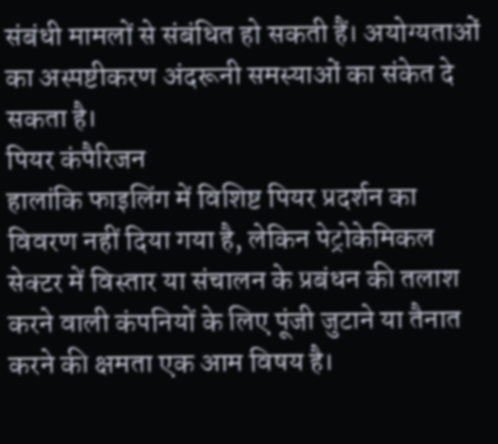संबंधी मामलों से संबंधित हो सकती हैं। अयोग्यताओं का अस्पष्टीकरण अंदरूनी समस्याओं का संकेत दे सकता है।
पियर कंपैरिजन
हालांकि फाइलिंग में विशिष्ट पियर प्रदर्शन का विवरण नहीं दिया गया है, लेकिन पेट्रोकेमिकल सेक्टर में विस्तार या संचालन के प्रबंधन की तलाश करने वाली कंपनियों के लिए पूंजी जुटाने या तैनात करने की क्षमता एक आम विषय है।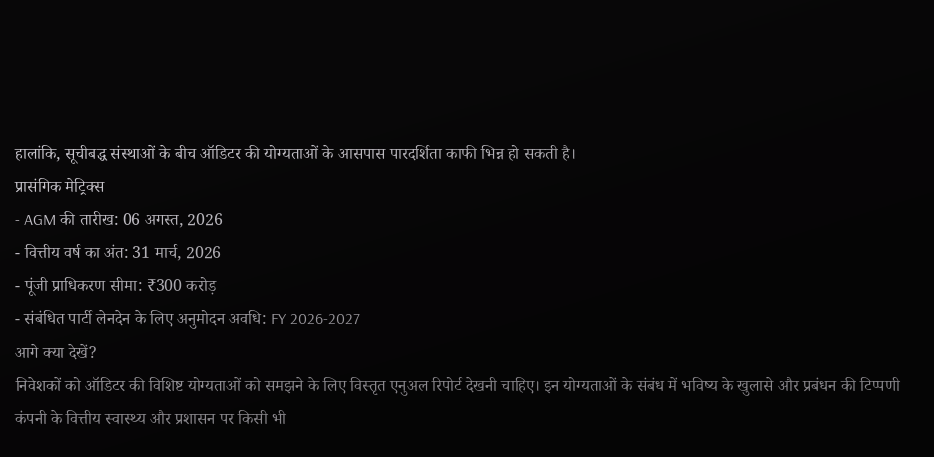हालांकि, सूचीबद्ध संस्थाओं के बीच ऑडिटर की योग्यताओं के आसपास पारदर्शिता काफी भिन्न हो सकती है।
प्रासंगिक मेट्रिक्स
- AGM की तारीख: 06 अगस्त, 2026
- वित्तीय वर्ष का अंत: 31 मार्च, 2026
- पूंजी प्राधिकरण सीमा: ₹300 करोड़
- संबंधित पार्टी लेनदेन के लिए अनुमोदन अवधि: FY 2026-2027
आगे क्या देखें?
निवेशकों को ऑडिटर की विशिष्ट योग्यताओं को समझने के लिए विस्तृत एनुअल रिपोर्ट देखनी चाहिए। इन योग्यताओं के संबंध में भविष्य के खुलासे और प्रबंधन की टिप्पणी कंपनी के वित्तीय स्वास्थ्य और प्रशासन पर किसी भी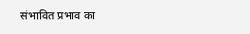संभावित प्रभाव का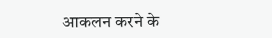आकलन करने के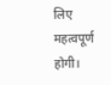लिए महत्वपूर्ण होगी।